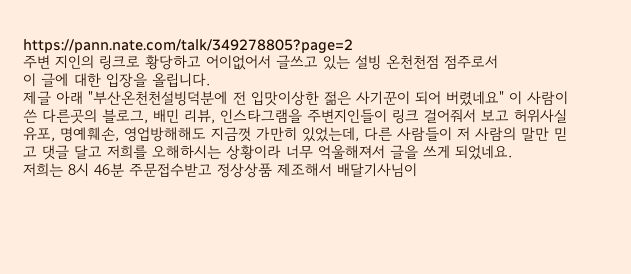https://pann.nate.com/talk/349278805?page=2
주변 지인의 링크로 황당하고 어이없어서 글쓰고 있는 설빙 온천천점 점주로서
이 글에 대한 입장을 올립니다.
제글 아래 "부산온천천설빙덕분에 전 입맛이상한 젊은 사기꾼이 되어 버렸네요" 이 사람이 쓴 다른곳의 블로그, 배민 리뷰, 인스타그램을 주변지인들이 링크 걸어줘서 보고 허위사실 유포, 명예훼손, 영업방해해도 지금껏 가만히 있었는데, 다른 사람들이 저 사람의 말만 믿고 댓글 달고 저희를 오해하시는 상황이라 너무 억울해져서 글을 쓰게 되었네요.
저희는 8시 46분 주문접수받고 정상상품 제조해서 배달기사님이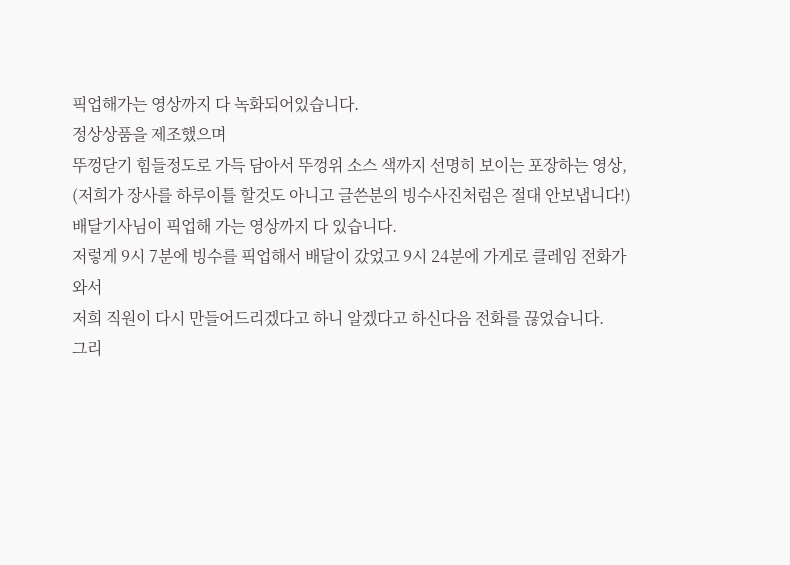픽업해가는 영상까지 다 녹화되어있습니다.
정상상품을 제조했으며
뚜껑닫기 힘들정도로 가득 담아서 뚜껑위 소스 색까지 선명히 보이는 포장하는 영상,
(저희가 장사를 하루이틀 할것도 아니고 글쓴분의 빙수사진처럼은 절대 안보냅니다!)
배달기사님이 픽업해 가는 영상까지 다 있습니다.
저렇게 9시 7분에 빙수를 픽업해서 배달이 갔었고 9시 24분에 가게로 클레임 전화가 와서
저희 직원이 다시 만들어드리겠다고 하니 알겠다고 하신다음 전화를 끊었습니다.
그리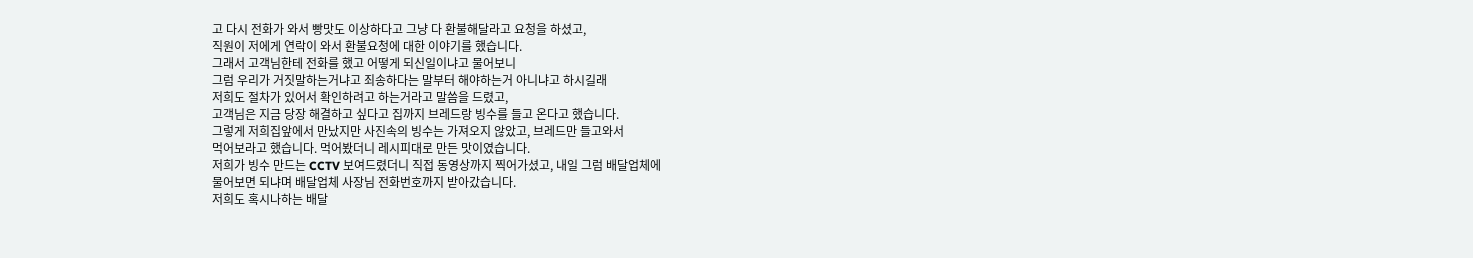고 다시 전화가 와서 빵맛도 이상하다고 그냥 다 환불해달라고 요청을 하셨고,
직원이 저에게 연락이 와서 환불요청에 대한 이야기를 했습니다.
그래서 고객님한테 전화를 했고 어떻게 되신일이냐고 물어보니
그럼 우리가 거짓말하는거냐고 죄송하다는 말부터 해야하는거 아니냐고 하시길래
저희도 절차가 있어서 확인하려고 하는거라고 말씀을 드렸고,
고객님은 지금 당장 해결하고 싶다고 집까지 브레드랑 빙수를 들고 온다고 했습니다.
그렇게 저희집앞에서 만났지만 사진속의 빙수는 가져오지 않았고, 브레드만 들고와서
먹어보라고 했습니다. 먹어봤더니 레시피대로 만든 맛이였습니다.
저희가 빙수 만드는 CCTV 보여드렸더니 직접 동영상까지 찍어가셨고, 내일 그럼 배달업체에
물어보면 되냐며 배달업체 사장님 전화번호까지 받아갔습니다.
저희도 혹시나하는 배달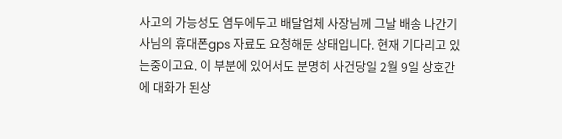사고의 가능성도 염두에두고 배달업체 사장님께 그날 배송 나간기사님의 휴대폰gps 자료도 요청해둔 상태입니다. 현재 기다리고 있는중이고요. 이 부분에 있어서도 분명히 사건당일 2월 9일 상호간에 대화가 된상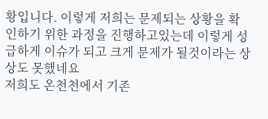황입니다. 이렇게 저희는 문제되는 상황을 확인하기 위한 과정을 진행하고있는데 이렇게 성급하게 이슈가 되고 크게 문제가 될것이라는 상상도 못했네요
저희도 온천천에서 기존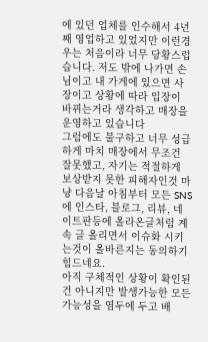에 있던 업체를 인수해서 4년째 영업하고 있었지만 이런경우는 처음이라 너무 당황스럽습니다. 저도 밖에 나가면 손님이고 내 가게에 있으면 사장이고 상황에 따라 입장이 바뀌는거라 생각하고 매장을 운영하고 있습니다
그럼에도 불구하고 너무 성급하게 마치 매장에서 무조건 잘못했고, 자기는 적절하게 보상받지 못한 피해자인것 마냥 다음날 아침부터 모든 SNS에 인스타, 블로그, 리뷰, 네이트판등에 올라온글처럼 계속 글 올리면서 이슈화 시키는것이 올바른지는 동의하기 힘드네요.
아직 구체적인 상황이 확인된건 아니지만 발생가능한 모든 가능성을 염두에 두고 배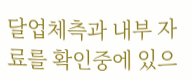달업체측과 내부 자료를 확인중에 있으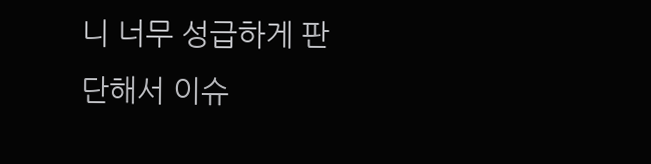니 너무 성급하게 판단해서 이슈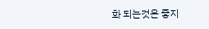화 되는것은 좋지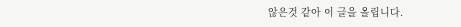않은것 같아 이 글을 올립니다.